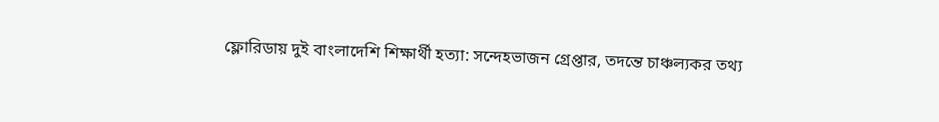ফ্লোরিডায় দুই বাংলাদেশি শিক্ষার্থী হত্যা: সন্দেহভাজন গ্রেপ্তার, তদন্তে চাঞ্চল্যকর তথ্য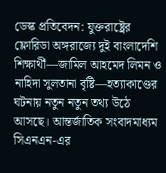ডেস্ক প্রতিবেদন: যুক্তরাষ্ট্রের ফ্লোরিডা অঙ্গরাজ্যে দুই বাংলাদেশি শিক্ষার্থী—জামিল আহমেদ লিমন ও নাহিদা সুলতানা বৃষ্টি—হত্যাকাণ্ডের ঘটনায় নতুন নতুন তথ্য উঠে আসছে। আন্তর্জাতিক সংবাদমাধ্যম সিএনএন-এর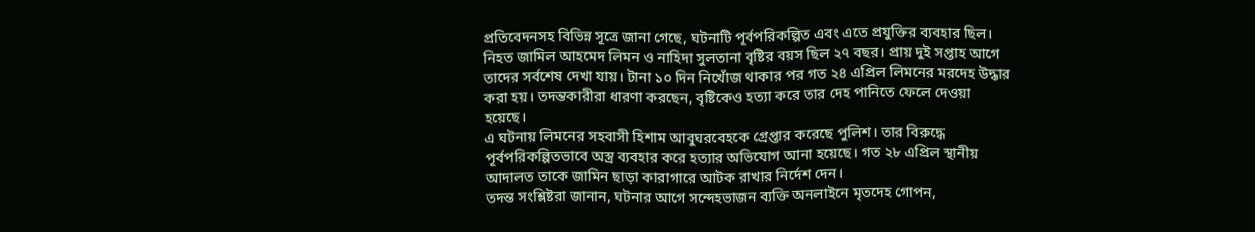প্রতিবেদনসহ বিভিন্ন সূত্রে জানা গেছে, ঘটনাটি পূর্বপরিকল্পিত এবং এতে প্রযুক্তির ব্যবহার ছিল।
নিহত জামিল আহমেদ লিমন ও নাহিদা সুলতানা বৃষ্টির বয়স ছিল ২৭ বছর। প্রায় দুই সপ্তাহ আগে তাদের সর্বশেষ দেখা যায়। টানা ১০ দিন নিখোঁজ থাকার পর গত ২৪ এপ্রিল লিমনের মরদেহ উদ্ধার করা হয়। তদন্তকারীরা ধারণা করছেন, বৃষ্টিকেও হত্যা করে তার দেহ পানিতে ফেলে দেওয়া হয়েছে।
এ ঘটনায় লিমনের সহবাসী হিশাম আবুঘরবেহকে গ্রেপ্তার করেছে পুলিশ। তার বিরুদ্ধে পূর্বপরিকল্পিতভাবে অস্ত্র ব্যবহার করে হত্যার অভিযোগ আনা হয়েছে। গত ২৮ এপ্রিল স্থানীয় আদালত তাকে জামিন ছাড়া কারাগারে আটক রাখার নির্দেশ দেন।
তদন্ত সংশ্লিষ্টরা জানান, ঘটনার আগে সন্দেহভাজন ব্যক্তি অনলাইনে মৃতদেহ গোপন,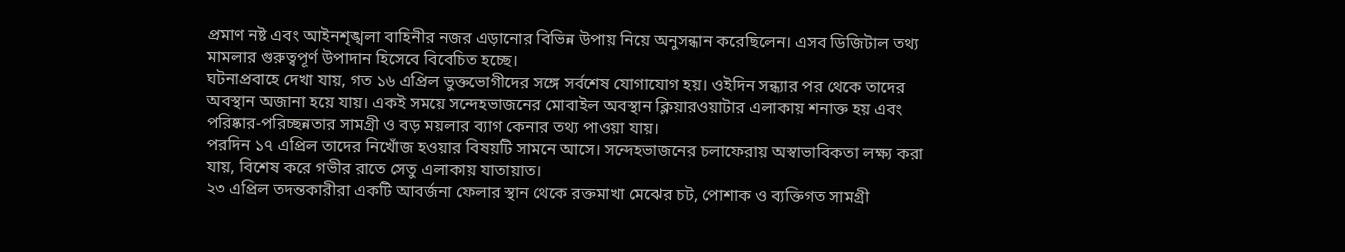প্রমাণ নষ্ট এবং আইনশৃঙ্খলা বাহিনীর নজর এড়ানোর বিভিন্ন উপায় নিয়ে অনুসন্ধান করেছিলেন। এসব ডিজিটাল তথ্য মামলার গুরুত্বপূর্ণ উপাদান হিসেবে বিবেচিত হচ্ছে।
ঘটনাপ্রবাহে দেখা যায়, গত ১৬ এপ্রিল ভুক্তভোগীদের সঙ্গে সর্বশেষ যোগাযোগ হয়। ওইদিন সন্ধ্যার পর থেকে তাদের অবস্থান অজানা হয়ে যায়। একই সময়ে সন্দেহভাজনের মোবাইল অবস্থান ক্লিয়ারওয়াটার এলাকায় শনাক্ত হয় এবং পরিষ্কার-পরিচ্ছন্নতার সামগ্রী ও বড় ময়লার ব্যাগ কেনার তথ্য পাওয়া যায়।
পরদিন ১৭ এপ্রিল তাদের নিখোঁজ হওয়ার বিষয়টি সামনে আসে। সন্দেহভাজনের চলাফেরায় অস্বাভাবিকতা লক্ষ্য করা যায়, বিশেষ করে গভীর রাতে সেতু এলাকায় যাতায়াত।
২৩ এপ্রিল তদন্তকারীরা একটি আবর্জনা ফেলার স্থান থেকে রক্তমাখা মেঝের চট, পোশাক ও ব্যক্তিগত সামগ্রী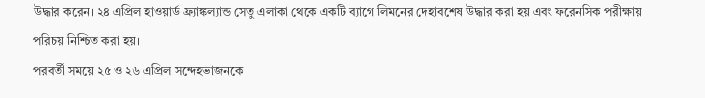উদ্ধার করেন। ২৪ এপ্রিল হাওয়ার্ড ফ্র্যাঙ্কল্যান্ড সেতু এলাকা থেকে একটি ব্যাগে লিমনের দেহাবশেষ উদ্ধার করা হয় এবং ফরেনসিক পরীক্ষায় পরিচয় নিশ্চিত করা হয়।
পরবর্তী সময়ে ২৫ ও ২৬ এপ্রিল সন্দেহভাজনকে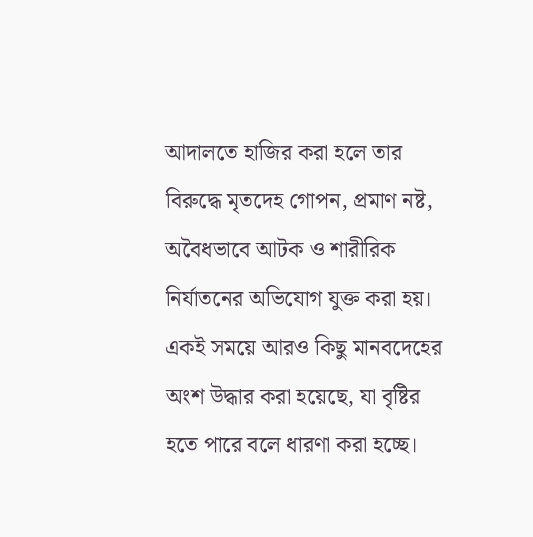আদালতে হাজির করা হলে তার বিরুদ্ধে মৃতদেহ গোপন, প্রমাণ নষ্ট, অবৈধভাবে আটক ও শারীরিক নির্যাতনের অভিযোগ যুক্ত করা হয়। একই সময়ে আরও কিছু মানবদেহের অংশ উদ্ধার করা হয়েছে, যা বৃষ্টির হতে পারে বলে ধারণা করা হচ্ছে।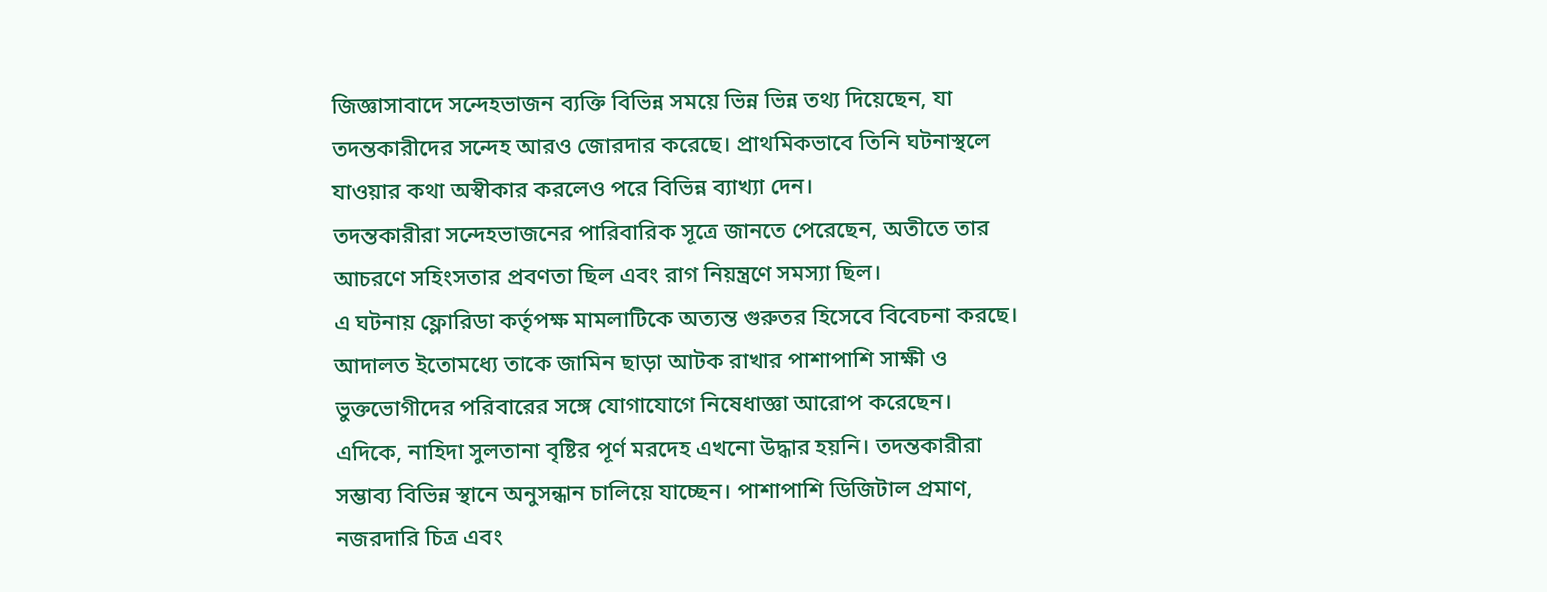জিজ্ঞাসাবাদে সন্দেহভাজন ব্যক্তি বিভিন্ন সময়ে ভিন্ন ভিন্ন তথ্য দিয়েছেন, যা তদন্তকারীদের সন্দেহ আরও জোরদার করেছে। প্রাথমিকভাবে তিনি ঘটনাস্থলে যাওয়ার কথা অস্বীকার করলেও পরে বিভিন্ন ব্যাখ্যা দেন।
তদন্তকারীরা সন্দেহভাজনের পারিবারিক সূত্রে জানতে পেরেছেন, অতীতে তার আচরণে সহিংসতার প্রবণতা ছিল এবং রাগ নিয়ন্ত্রণে সমস্যা ছিল।
এ ঘটনায় ফ্লোরিডা কর্তৃপক্ষ মামলাটিকে অত্যন্ত গুরুতর হিসেবে বিবেচনা করছে। আদালত ইতোমধ্যে তাকে জামিন ছাড়া আটক রাখার পাশাপাশি সাক্ষী ও ভুক্তভোগীদের পরিবারের সঙ্গে যোগাযোগে নিষেধাজ্ঞা আরোপ করেছেন।
এদিকে, নাহিদা সুলতানা বৃষ্টির পূর্ণ মরদেহ এখনো উদ্ধার হয়নি। তদন্তকারীরা সম্ভাব্য বিভিন্ন স্থানে অনুসন্ধান চালিয়ে যাচ্ছেন। পাশাপাশি ডিজিটাল প্রমাণ, নজরদারি চিত্র এবং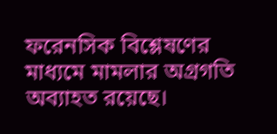ফরেনসিক বিশ্লেষণের মাধ্যমে মামলার অগ্রগতি অব্যাহত রয়েছে।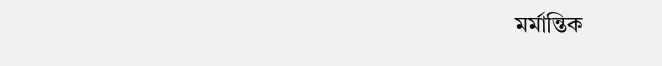মর্মান্তিক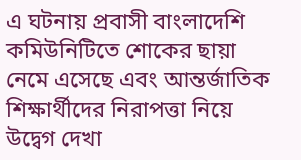এ ঘটনায় প্রবাসী বাংলাদেশি কমিউনিটিতে শোকের ছায়া নেমে এসেছে এবং আন্তর্জাতিক শিক্ষার্থীদের নিরাপত্তা নিয়ে উদ্বেগ দেখা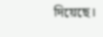দিয়েছে।